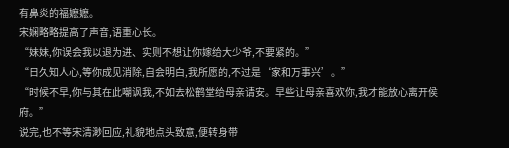有鼻炎的福嬷嬷。
宋娴略略提高了声音,语重心长。
“妹妹,你误会我以退为进、实则不想让你嫁给大少爷,不要紧的。”
“日久知人心,等你成见消除,自会明白,我所愿的,不过是‘家和万事兴’。”
“时候不早,你与其在此嘲讽我,不如去松鹤堂给母亲请安。早些让母亲喜欢你,我才能放心离开侯府。”
说完,也不等宋清渺回应,礼貌地点头致意,便转身带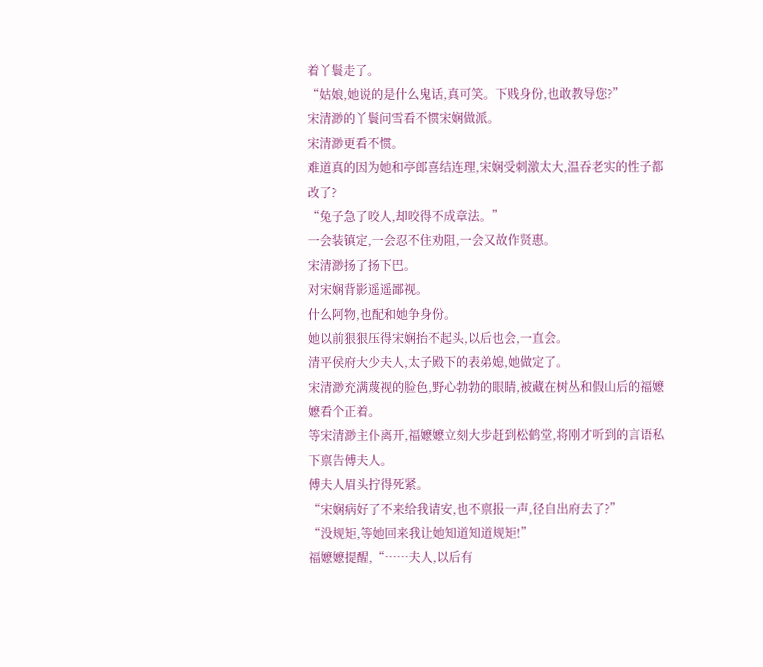着丫鬟走了。
“姑娘,她说的是什么鬼话,真可笑。下贱身份,也敢教导您?”
宋清渺的丫鬟问雪看不惯宋娴做派。
宋清渺更看不惯。
难道真的因为她和亭郎喜结连理,宋娴受刺激太大,温吞老实的性子都改了?
“兔子急了咬人,却咬得不成章法。”
一会装镇定,一会忍不住劝阻,一会又故作贤惠。
宋清渺扬了扬下巴。
对宋娴背影遥遥鄙视。
什么阿物,也配和她争身份。
她以前狠狠压得宋娴抬不起头,以后也会,一直会。
清平侯府大少夫人,太子殿下的表弟媳,她做定了。
宋清渺充满蔑视的脸色,野心勃勃的眼睛,被藏在树丛和假山后的福嬷嬷看个正着。
等宋清渺主仆离开,福嬷嬷立刻大步赶到松鹤堂,将刚才听到的言语私下禀告傅夫人。
傅夫人眉头拧得死紧。
“宋娴病好了不来给我请安,也不禀报一声,径自出府去了?”
“没规矩,等她回来我让她知道知道规矩!”
福嬷嬷提醒,“……夫人,以后有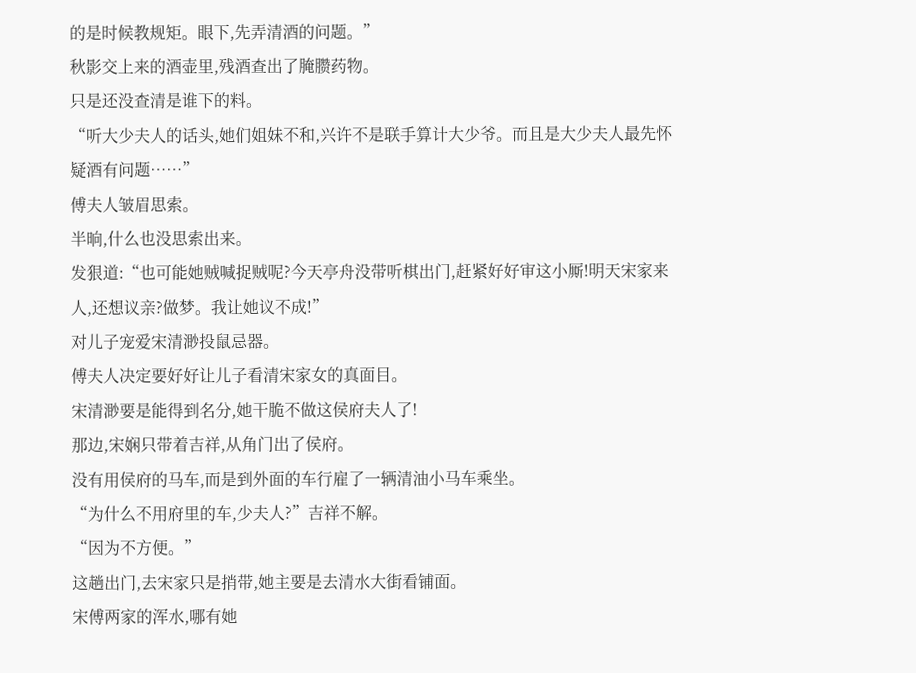的是时候教规矩。眼下,先弄清酒的问题。”
秋影交上来的酒壶里,残酒查出了腌臜药物。
只是还没查清是谁下的料。
“听大少夫人的话头,她们姐妹不和,兴许不是联手算计大少爷。而且是大少夫人最先怀疑酒有问题……”
傅夫人皱眉思索。
半晌,什么也没思索出来。
发狠道:“也可能她贼喊捉贼呢?今天亭舟没带听棋出门,赶紧好好审这小厮!明天宋家来人,还想议亲?做梦。我让她议不成!”
对儿子宠爱宋清渺投鼠忌器。
傅夫人决定要好好让儿子看清宋家女的真面目。
宋清渺要是能得到名分,她干脆不做这侯府夫人了!
那边,宋娴只带着吉祥,从角门出了侯府。
没有用侯府的马车,而是到外面的车行雇了一辆清油小马车乘坐。
“为什么不用府里的车,少夫人?”吉祥不解。
“因为不方便。”
这趟出门,去宋家只是捎带,她主要是去清水大街看铺面。
宋傅两家的浑水,哪有她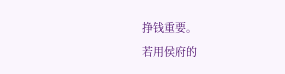挣钱重要。
若用侯府的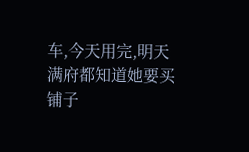车,今天用完,明天满府都知道她要买铺子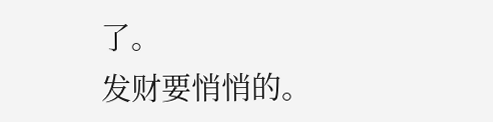了。
发财要悄悄的。